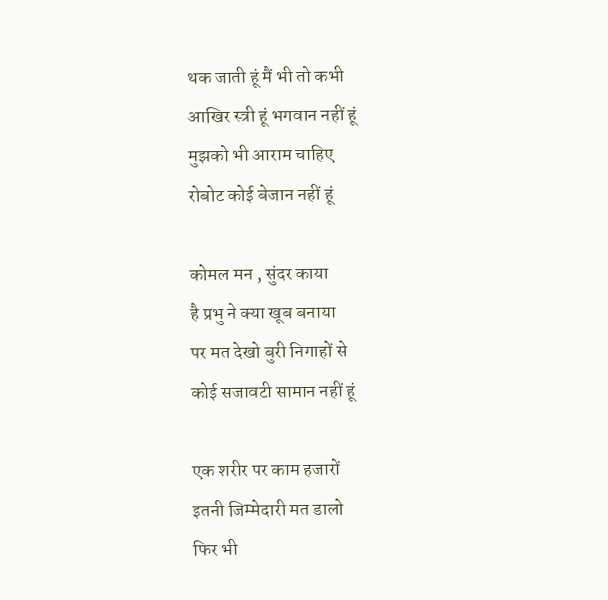थक जाती हूं मैं भी तो कभी
आखिर स्त्री हूं भगवान नहीं हूं
मुझको भी आराम चाहिए
रोबोट कोई बेजान नहीं हूं

कोमल मन , सुंदर काया
है प्रभु ने क्या खूब बनाया
पर मत देखो बुरी निगाहों से
कोई सजावटी सामान नहीं हूं

एक शरीर पर काम हजारों
इतनी जिम्मेदारी मत डालो
फिर भी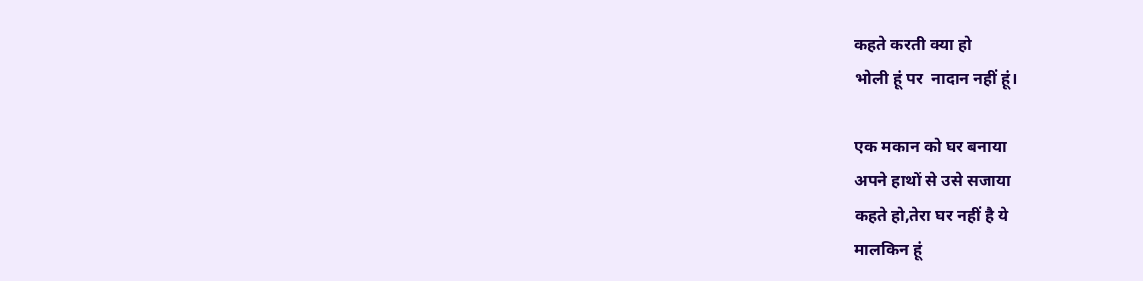कहते करती क्या हो
भोली हूं पर  नादान नहीं हूं।

एक मकान को घर बनाया
अपने हाथों से उसे सजाया
कहते हो,तेरा घर नहीं है ये
मालकिन हूं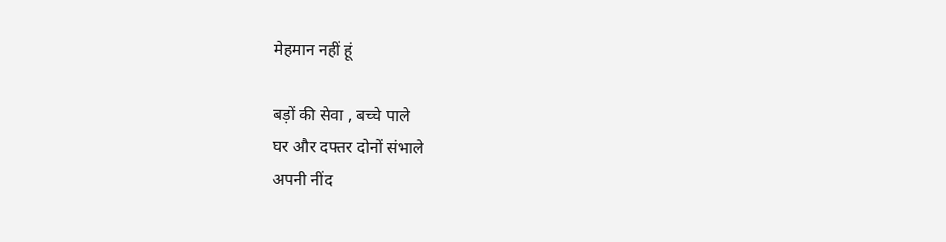मेहमान नहीं हूं

बड़ों की सेवा , बच्चे पाले
घर और दफ्तर दोनों संभाले
अपनी नींद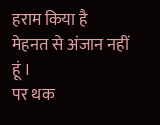हराम किया है
मेहनत से अंजान नहीं हूं ।
पर थक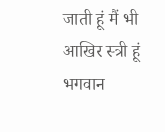जाती हूं मैं भी
आखिर स्त्री हूं भगवान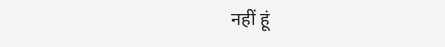नहीं हूं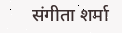संगीता शर्मा